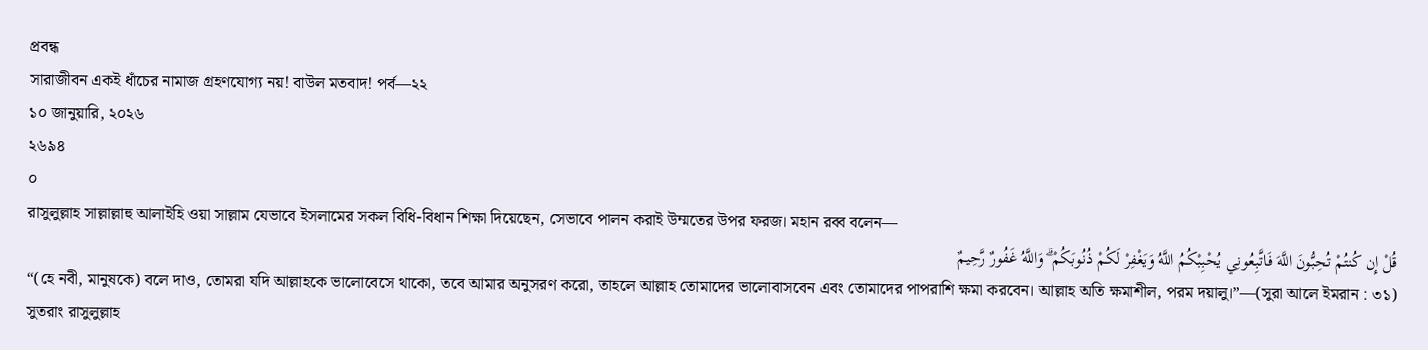প্রবন্ধ
সারাজীবন একই ধাঁচের নামাজ গ্রহণযোগ্য নয়! বাউল মতবাদ! পর্ব—২২
১০ জানুয়ারি, ২০২৬
২৬৯৪
০
রাসুলুল্লাহ সাল্লাল্লাহু আলাইহি ওয়া সাল্লাম যেভাবে ইসলামের সকল বিধি-বিধান শিক্ষা দিয়েছেন, সেভাবে পালন করাই উম্মতের উপর ফরজ। মহান রব্ব বলেন—
قُلْ إِن كُنتُمْ تُحِبُّونَ اللَّهَ فَاتَّبِعُونِي يُحْبِبْكُمُ اللَّهُ وَيَغْفِرْ لَكُمْ ذُنُوبَكُمْ ۗ وَاللَّهُ غَفُورٌ رَّحِيمٌ
“(হে নবী, মানুষকে) বলে দাও, তোমরা যদি আল্লাহকে ভালোবেসে থাকো, তবে আমার অনুসরণ করো, তাহলে আল্লাহ তোমাদের ভালোবাসবেন এবং তোমাদের পাপরাশি ক্ষমা করবেন। আল্লাহ অতি ক্ষমাশীল, পরম দয়ালু।”—(সুরা আলে ইমরান : ৩১)
সুতরাং রাসুলুল্লাহ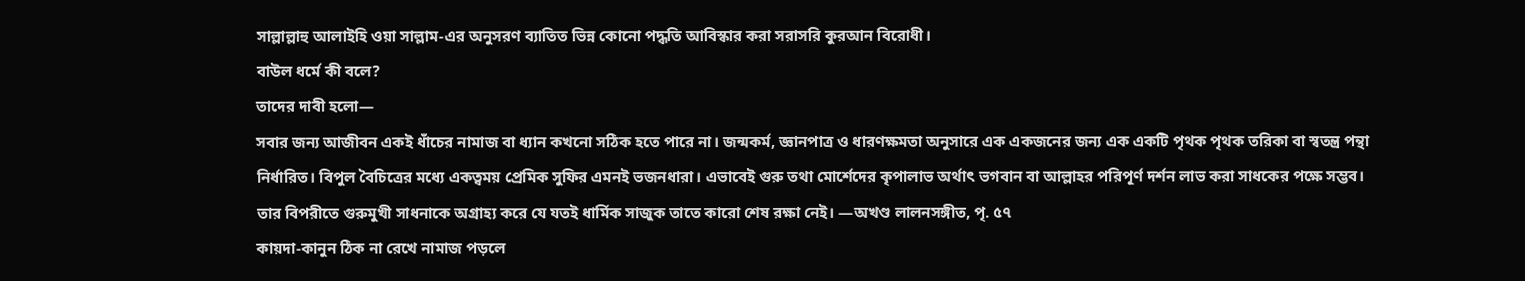সাল্লাল্লাহু আলাইহি ওয়া সাল্লাম-এর অনুসরণ ব্যাতিত ভিন্ন কোনো পদ্ধতি আবিস্কার করা সরাসরি কুরআন বিরোধী।
বাউল ধর্মে কী বলে?
তাদের দাবী হলো—
সবার জন্য আজীবন একই ধাঁচের নামাজ বা ধ্যান কখনো সঠিক হতে পারে না। জন্মকর্ম, জ্ঞানপাত্র ও ধারণক্ষমতা অনুসারে এক একজনের জন্য এক একটি পৃথক পৃথক তরিকা বা স্বতন্ত্র পন্থা নির্ধারিত। বিপুল বৈচিত্রের মধ্যে একত্বময় প্রেমিক সুফির এমনই ভজনধারা। এভাবেই গুরু তথা মোর্শেদের কৃপালাভ অর্থাৎ ভগবান বা আল্লাহর পরিপূর্ণ দর্শন লাভ করা সাধকের পক্ষে সম্ভব। তার বিপরীতে গুরুমুখী সাধনাকে অগ্রাহ্য করে যে যতই ধার্মিক সাজুক তাতে কারো শেষ রক্ষা নেই। —অখণ্ড লালনসঙ্গীত, পৃ. ৫৭
কায়দা-কানুন ঠিক না রেখে নামাজ পড়লে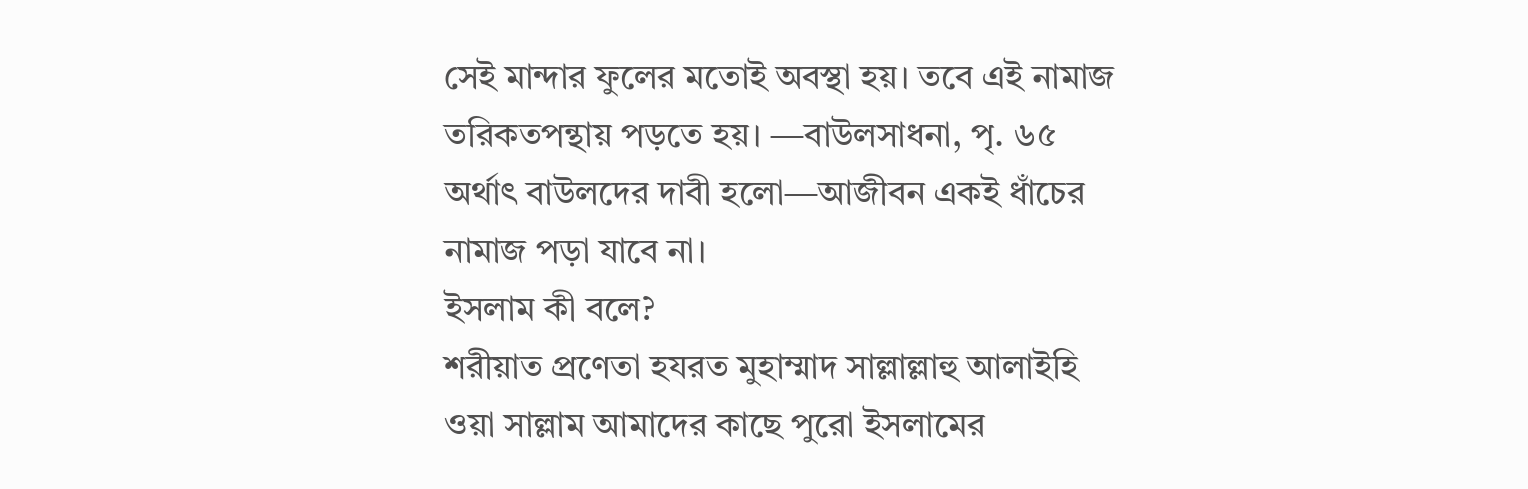সেই মান্দার ফুলের মতোই অবস্থা হয়। তবে এই নামাজ তরিকতপন্থায় পড়তে হয়। —বাউলসাধনা, পৃ. ৬৫
অর্থাৎ বাউলদের দাবী হলো—আজীবন একই ধাঁচের নামাজ পড়া যাবে না।
ইসলাম কী বলে?
শরীয়াত প্রণেতা হযরত মুহাম্মাদ সাল্লাল্লাহু আলাইহি ওয়া সাল্লাম আমাদের কাছে পুরো ইসলামের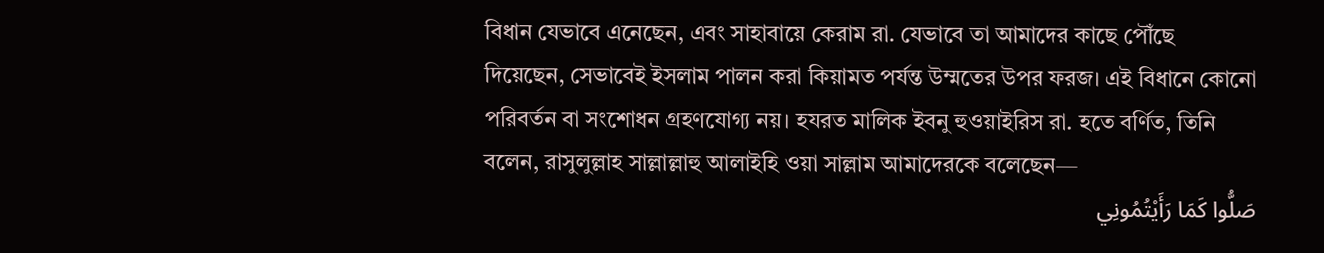বিধান যেভাবে এনেছেন, এবং সাহাবায়ে কেরাম রা. যেভাবে তা আমাদের কাছে পৌঁছে দিয়েছেন, সেভাবেই ইসলাম পালন করা কিয়ামত পর্যন্ত উম্মতের উপর ফরজ। এই বিধানে কোনো পরিবর্তন বা সংশোধন গ্রহণযোগ্য নয়। হযরত মালিক ইবনু হুওয়াইরিস রা. হতে বর্ণিত, তিনি বলেন, রাসুলুল্লাহ সাল্লাল্লাহু আলাইহি ওয়া সাল্লাম আমাদেরকে বলেছেন—
صَلُّوا كَمَا رَأَيْتُمُونِي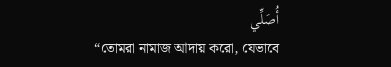أُصَلِّي
“তোমরা নামাজ আদায় করো, যেভাবে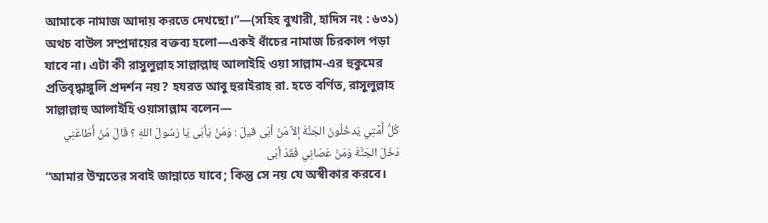আমাকে নামাজ আদায় করতে দেখছো।”—(সহিহ বুখারী, হাদিস নং : ৬৩১)
অথচ বাউল সম্প্রদায়ের বক্তব্য হলো—একই ধাঁচের নামাজ চিরকাল পড়া যাবে না। এটা কী রাসুলুল্লাহ সাল্লাল্লাহু আলাইহি ওয়া সাল্লাম-এর হুকুমের প্রতিবৃদ্ধাঙ্গুলি প্রদর্শন নয়? হযরত আবু হুরাইরাহ রা. হতে বর্ণিত, রাসুলুল্লাহ সাল্লাল্লাহু আলাইহি ওয়াসাল্লাম বলেন—
كُلُّ أُمَّتِي يَدخُلُونَ الجَنَّةَ إلاَّ مَنْ أبَى قيلَ : وَمَنْ يَأبَى يَا رَسُولَ اللهِ ؟ قَالَ مَنْ أَطَاعَنِي دَخَلَ الجَنَّةَ وَمَنْ عَصَانِي فَقَدْ أبَى
“আমার উম্মতের সবাই জান্নাতে যাবে; কিন্তু সে নয় যে অস্বীকার করবে।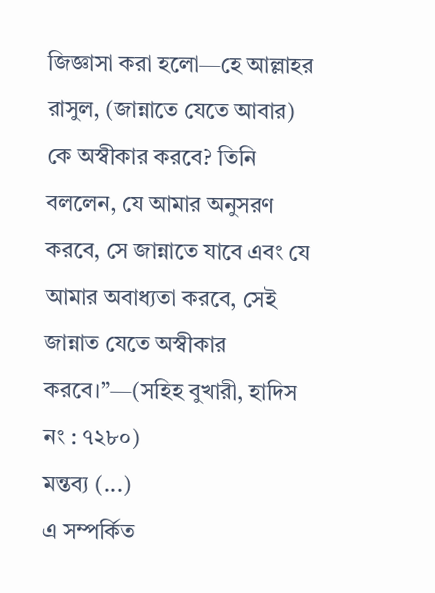জিজ্ঞাসা করা হলো—হে আল্লাহর রাসুল, (জান্নাতে যেতে আবার) কে অস্বীকার করবে? তিনি বললেন, যে আমার অনুসরণ করবে, সে জান্নাতে যাবে এবং যে আমার অবাধ্যতা করবে, সেই জান্নাত যেতে অস্বীকার করবে।”—(সহিহ বুখারী, হাদিস নং : ৭২৮০)
মন্তব্য (...)
এ সম্পর্কিত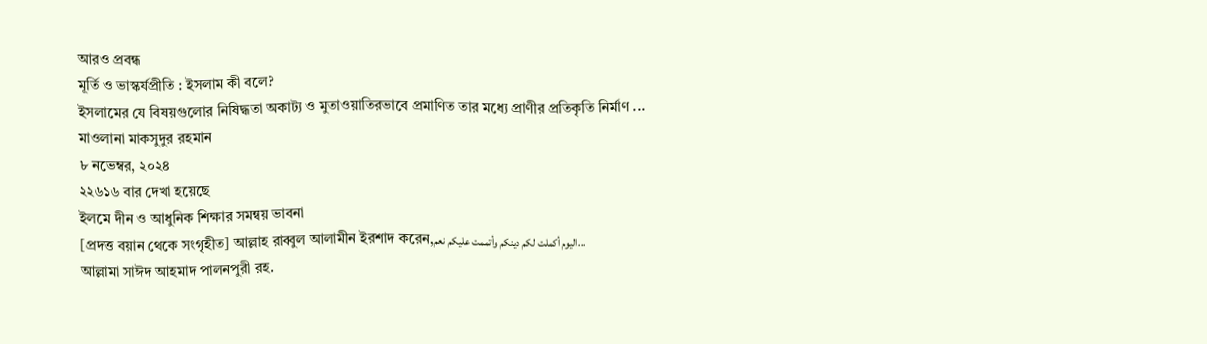আরও প্রবন্ধ
মূর্তি ও ভাস্কর্যপ্রীতি : ইসলাম কী বলে?
ইসলামের যে বিষয়গুলোর নিষিদ্ধতা অকাট্য ও মুতাওয়াতিরভাবে প্রমাণিত তার মধ্যে প্রাণীর প্রতিকৃতি নির্মাণ ...
মাওলানা মাকসুদুর রহমান
৮ নভেম্বর, ২০২৪
২২৬১৬ বার দেখা হয়েছে
ইলমে দীন ও আধুনিক শিক্ষার সমন্বয় ভাবনা
[প্রদত্ত বয়ান থেকে সংগৃহীত] আল্লাহ রাব্বুল আলামীন ইরশাদ করেন,اليوم أكملت لكم دينكم وأتممت عليكم نعم...
আল্লামা সাঈদ আহমাদ পালনপুরী রহ.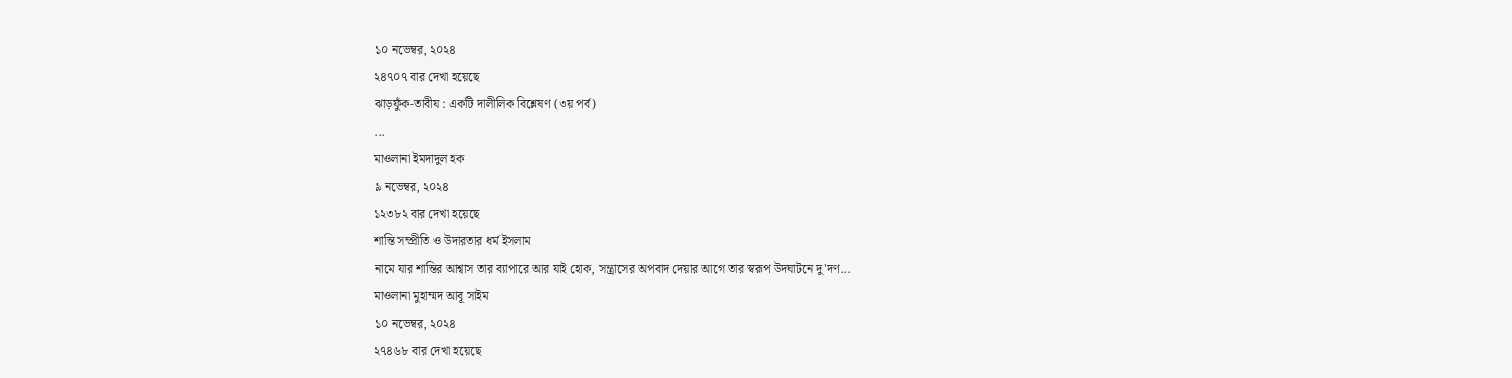১০ নভেম্বর, ২০২৪
২৪৭০৭ বার দেখা হয়েছে
ঝাড়ফুঁক-তাবীয : একটি দালীলিক বিশ্লেষণ (৩য় পর্ব)
...
মাওলানা ইমদাদুল হক
৯ নভেম্বর, ২০২৪
১২৩৮২ বার দেখা হয়েছে
শান্তি সম্প্রীতি ও উদারতার ধর্ম ইসলাম
নামে যার শান্তির আশ্বাস তার ব্যাপারে আর যাই হোক, সন্ত্রাসের অপবাদ দেয়ার আগে তার স্বরূপ উদঘাটনে দু'দণ...
মাওলানা মুহাম্মদ আবূ সাইম
১০ নভেম্বর, ২০২৪
২৭৪৬৮ বার দেখা হয়েছে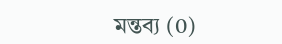মন্তব্য (0)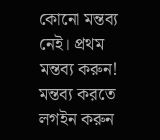কোনো মন্তব্য নেই। প্রথম মন্তব্য করুন!
মন্তব্য করতে লগইন করুন